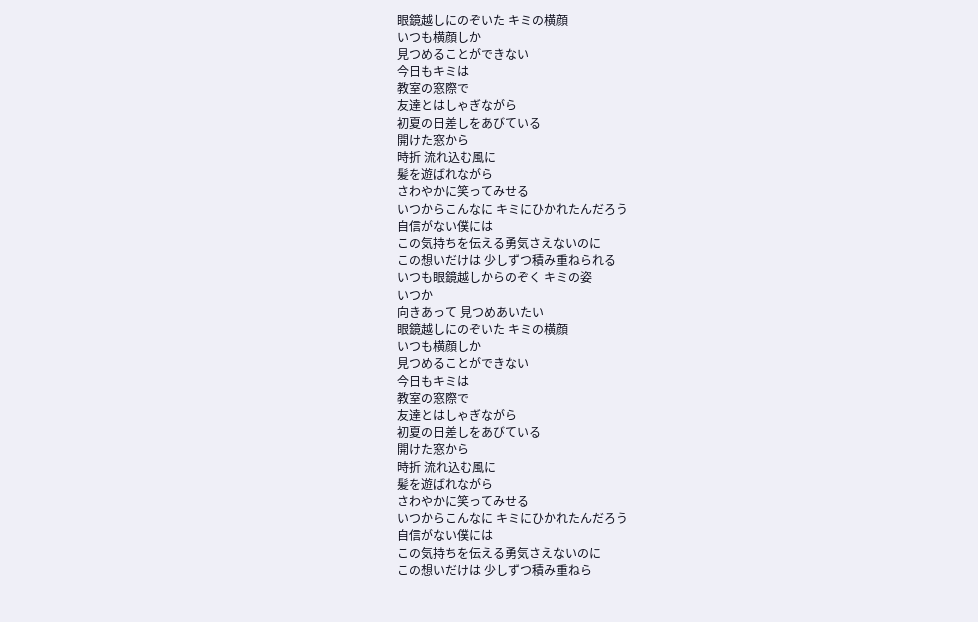眼鏡越しにのぞいた キミの横顔
いつも横顔しか
見つめることができない
今日もキミは
教室の窓際で
友達とはしゃぎながら
初夏の日差しをあびている
開けた窓から
時折 流れ込む風に
髪を遊ばれながら
さわやかに笑ってみせる
いつからこんなに キミにひかれたんだろう
自信がない僕には
この気持ちを伝える勇気さえないのに
この想いだけは 少しずつ積み重ねられる
いつも眼鏡越しからのぞく キミの姿
いつか
向きあって 見つめあいたい
眼鏡越しにのぞいた キミの横顔
いつも横顔しか
見つめることができない
今日もキミは
教室の窓際で
友達とはしゃぎながら
初夏の日差しをあびている
開けた窓から
時折 流れ込む風に
髪を遊ばれながら
さわやかに笑ってみせる
いつからこんなに キミにひかれたんだろう
自信がない僕には
この気持ちを伝える勇気さえないのに
この想いだけは 少しずつ積み重ねら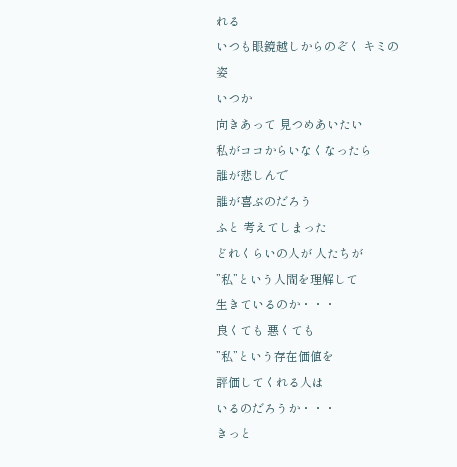れる
いつも眼鏡越しからのぞく キミの姿
いつか
向きあって 見つめあいたい
私がココからいなくなったら
誰が悲しんで
誰が喜ぶのだろう
ふと 考えてしまった
どれくらいの人が 人たちが
”私”という人間を理解して
生きているのか・・・
良くても 悪くても
”私”という存在価値を
評価してくれる人は
いるのだろうか・・・
きっと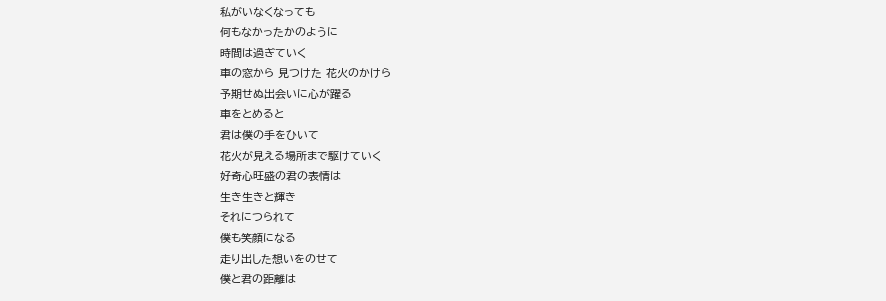私がいなくなっても
何もなかったかのように
時間は過ぎていく
車の窓から 見つけた 花火のかけら
予期せぬ出会いに心が躍る
車をとめると
君は僕の手をひいて
花火が見える場所まで駆けていく
好奇心旺盛の君の表情は
生き生きと輝き
それにつられて
僕も笑顔になる
走り出した想いをのせて
僕と君の距離は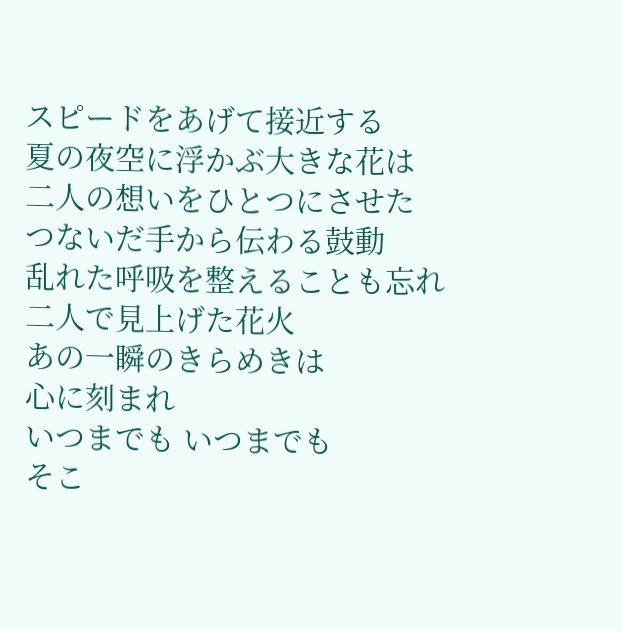スピードをあげて接近する
夏の夜空に浮かぶ大きな花は
二人の想いをひとつにさせた
つないだ手から伝わる鼓動
乱れた呼吸を整えることも忘れ
二人で見上げた花火
あの一瞬のきらめきは
心に刻まれ
いつまでも いつまでも
そこ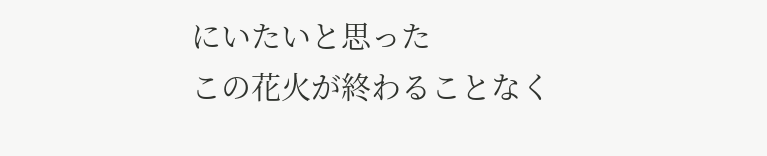にいたいと思った
この花火が終わることなく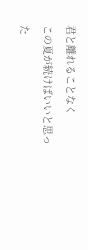君と離れることなく
この夏が続けばいいと思った